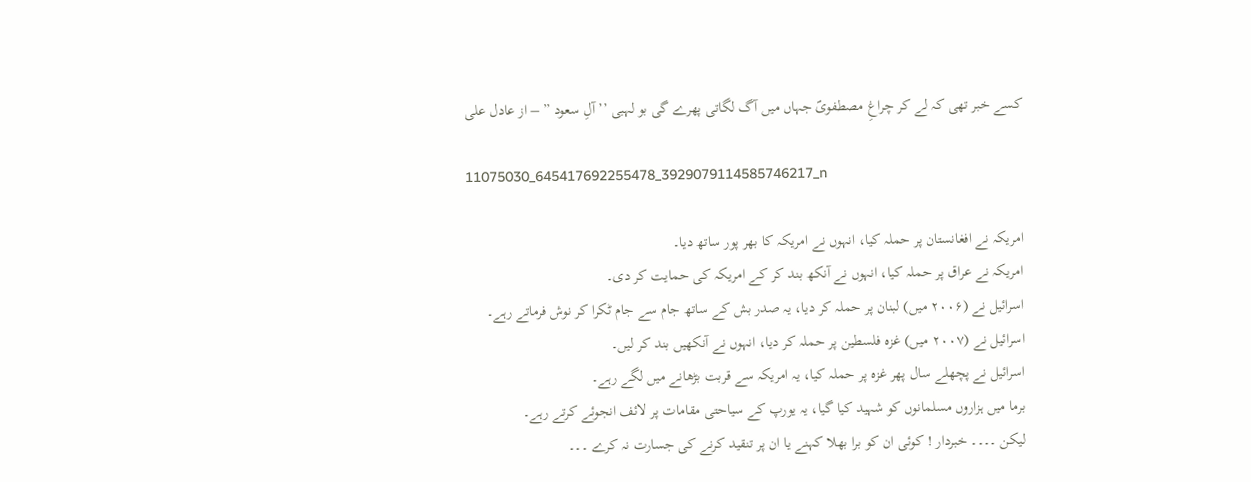کسے خبر تھی کہ لے کر چراغِ مصطفویؐ جہاں میں آگ لگاتی پھرے گی بو لہبی ’’ آلِ سعود ” – از عادل علی

11075030_645417692255478_3929079114585746217_n

امریکہ نے افغانستان پر حملہ کیا، انہوں نے امریکہ کا بھر پور ساتھ دیا۔
امریکہ نے عراق پر حملہ کیا، انہوں نے آنکھ بند کر کے امریکہ کی حمایت کر دی۔
اسرائیل نے (۲۰۰۶ میں) لبنان پر حملہ کر دیا، یہ صدر بش کے ساتھ جام سے جام ٹکرا کر نوش فرماتے رہے۔
اسرائیل نے (۲۰۰۷ میں) غزہ فلسطین پر حملہ کر دیا، انہوں نے آنکھیں بند کر لیں۔
اسرائیل نے پچھلے سال پھر غزہ پر حملہ کیا، یہ امریکہ سے قربت بڑھانے میں لگے رہے۔
برما میں ہزاروں مسلمانوں کو شہید کیا گیا، یہ یورپ کے سیاحتی مقامات پر لائف انجوئے کرتے رہے۔
لیکن ۔۔۔۔ خبردار ! کوئی ان کو برا بھلا کہنے یا ان پر تنقید کرنے کی جسارت نہ کرے ۔۔۔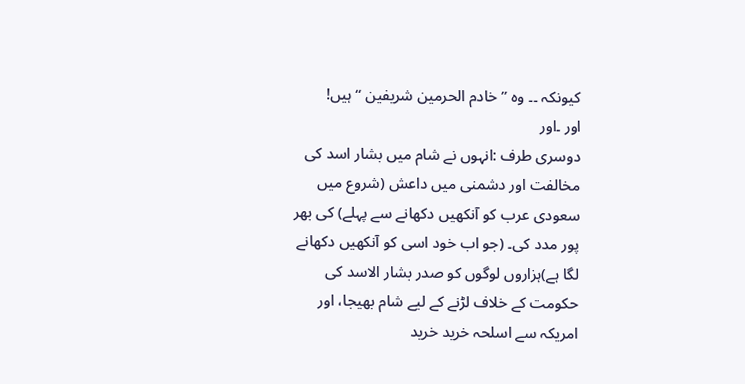کیونکہ ۔۔ وہ ’’ خادم الحرمین شریفین ‘‘ ہیں!
اور ۔اور
دوسری طرف :انہوں نے شام میں بشار اسد کی مخالفت اور دشمنی میں داعش (شروع میں سعودی عرب کو آنکھیں دکھانے سے پہلے) کی بھر پور مدد کی۔ (جو اب خود اسی کو آنکھیں دکھانے لگا ہے)ہزاروں لوگوں کو صدر بشار الاسد کی حکومت کے خلاف لڑنے کے لیے شام بھیجا، اور امریکہ سے اسلحہ خرید خرید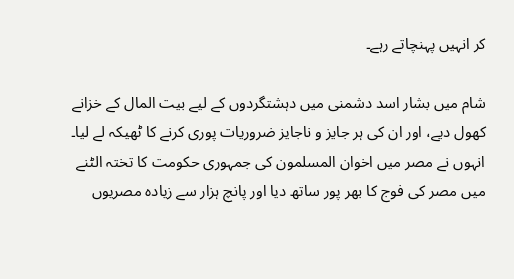کر انہیں پہنچاتے رہے۔

شام میں بشار اسد دشمنی میں دہشتگردوں کے لیے بیت المال کے خزانے کھول دیے، اور ان کی ہر جایز و ناجایز ضروریات پوری کرنے کا ٹھیکہ لے لیا۔
انہوں نے مصر میں اخوان المسلمون کی جمہوری حکومت کا تختہ الٹنے میں مصر کی فوج کا بھر پور ساتھ دیا اور پانچ ہزار سے زیادہ مصریوں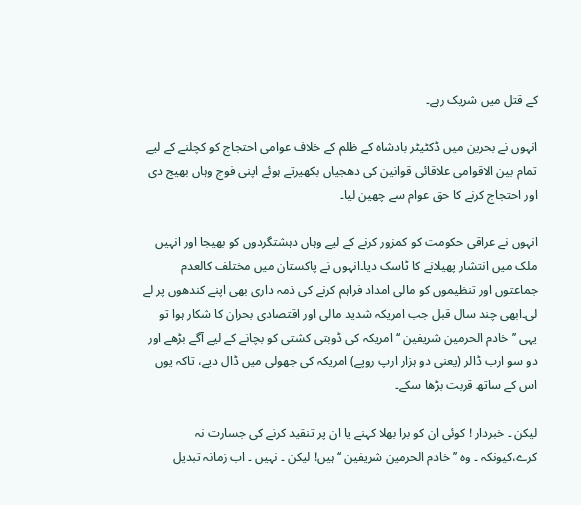کے قتل میں شریک رہے۔

انہوں نے بحرین میں ڈکٹیٹر بادشاہ کے ظلم کے خلاف عوامی احتجاج کو کچلنے کے لیے تمام بین الاقوامی علاقائی قوانین کی دھجیاں بکھیرتے ہوئے اپنی فوج وہاں بھیج دی اور احتجاج کرنے کا حق عوام سے چھین لیا۔

انہوں نے عراقی حکومت کو کمزور کرنے کے لیے وہاں دہشتگردوں کو بھیجا اور انہیں ملک میں انتشار پھیلانے کا ٹاسک دیا۔انہوں نے پاکستان میں مختلف کالعدم جماعتوں اور تنظیموں کو مالی امداد فراہم کرنے کی ذمہ داری بھی اپنے کندھوں پر لے لی۔ابھی چند سال قبل جب امریکہ شدید مالی اور اقتصادی بحران کا شکار ہوا تو یہی ’’ خادم الحرمین شریفین ‘‘ امریکہ کی ڈوبتی کشتی کو بچانے کے لیے آگے بڑھے اور دو سو ارب ڈالر (یعنی دو ہزار ارپ روپے) امریکہ کی جھولی میں ڈال دیے، تاکہ یوں اس کے ساتھ قربت بڑھا سکے۔

لیکن ۔ خبردار ! کوئی ان کو برا بھلا کہنے یا ان پر تنقید کرنے کی جسارت نہ کرے،کیونکہ ۔ وہ ’’ خادم الحرمین شریفین ‘‘ ہیں! لیکن ۔ نہیں ۔ اب زمانہ تبدیل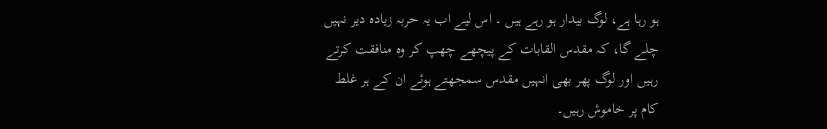ہو رہا ہے، لوگ بیدار ہو رہے ہیں ۔ اس لیے اب یہ حربہ زیادہ دیر نہیں چلے گا، کہ مقدس القابات کے پیچھے چھپ کر وہ منافقت کرتے رہیں اور لوگ پھر بھی انہیں مقدس سمجھتے ہوئے ان کے ہر غلط کام پر خاموش رہیں۔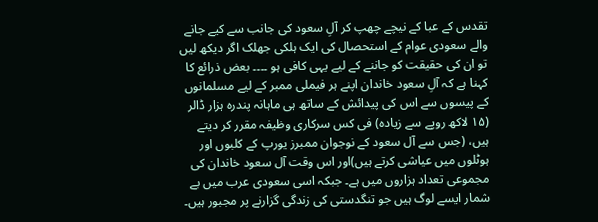تقدس کے عبا کے نیچے چھپ کر آلِ سعود کی جانب سے کیے جانے والے سعودی عوام کے استحصال کی ایک ہلکی جھلک اگر دیکھ لیں تو ان کی حقیقت کو جاننے کے لیے یہی کافی ہو ۔۔۔۔ بعض ذرائع کا کہنا ہے کہ آلِ سعود خاندان اپنے ہر فیملی ممبر کے لیے مسلمانوں کے پیسوں سے اس کی پیدائش کے ساتھ ہی ماہانہ پندرہ ہزار ڈالر (۱۵ لاکھ روپے سے زیادہ) فی کس سرکاری وظیفہ مقرر کر دیتے ہیں، (جس سے آل سعود کے نوجوان ممبرز یورپ کے کلبوں اور ہوٹلوں میں عیاشی کرتے ہیں)اور اس وقت آل سعود خاندان کی مجموعی تعداد ہزاروں میں ہے۔ جبکہ اسی سعودی عرب میں بے شمار ایسے لوگ ہیں جو تنگدستی کی زندگی گزارنے پر مجبور ہیں۔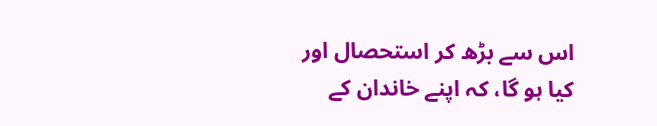اس سے بڑھ کر استحصال اور کیا ہو گا، کہ اپنے خاندان کے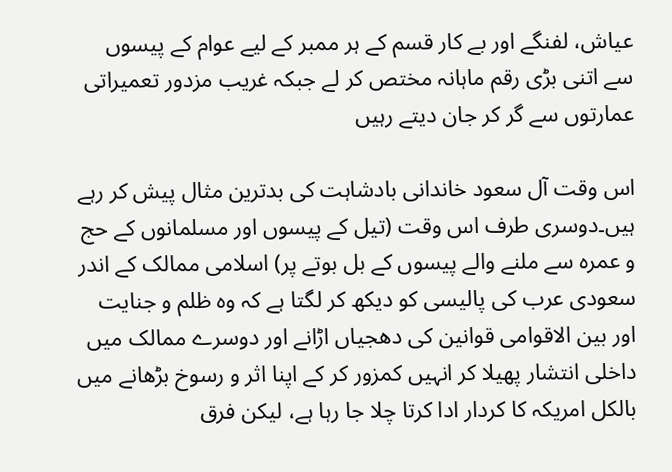عیاش، لفنگے اور بے کار قسم کے ہر ممبر کے لیے عوام کے پیسوں سے اتنی بڑی رقم ماہانہ مختص کر لے جبکہ غریب مزدور تعمیراتی عمارتوں سے گر کر جان دیتے رہیں

اس وقت آل سعود خاندانی بادشاہت کی بدترین مثال پیش کر رہے ہیں۔دوسری طرف اس وقت (تیل کے پیسوں اور مسلمانوں کے حج و عمرہ سے ملنے والے پیسوں کے بل بوتے پر) اسلامی ممالک کے اندر سعودی عرب کی پالیسی کو دیکھ کر لگتا ہے کہ وہ ظلم و جنایت اور بین الاقوامی قوانین کی دھجیاں اڑانے اور دوسرے ممالک میں داخلی انتشار پھیلا کر انہیں کمزور کر کے اپنا اثر و رسوخ بڑھانے میں بالکل امریکہ کا کردار ادا کرتا چلا جا رہا ہے، لیکن فرق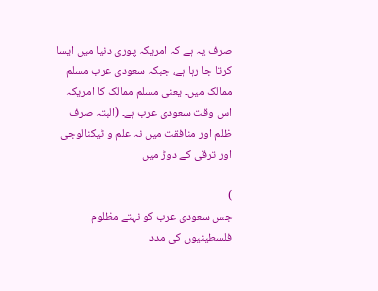صرف یہ ہے کہ امریکہ پوری دنیا میں ایسا کرتا جا رہا ہے، جبکہ سعودی عرب مسلم ممالک میں۔ یعنی مسلم ممالک کا امریکہ اس وقت سعودی عرب ہے۔ (البتہ صرف ظلم اور منافقت میں نہ علم و ٹیکنالوجی اور ترقی کے دوڑ میں

)
جس سعودی عرب کو نہتے مظلوم فلسطینیوں کی مدد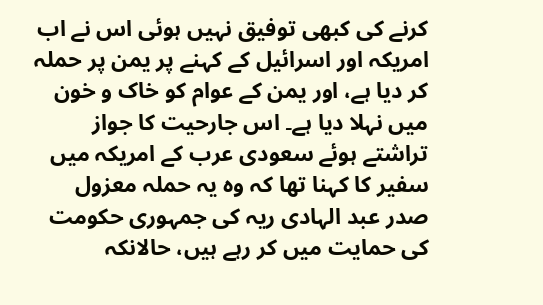کرنے کی کبھی توفیق نہیں ہوئی اس نے اب امریکہ اور اسرائیل کے کہنے پر یمن پر حملہ کر دیا ہے، اور یمن کے عوام کو خاک و خون میں نہلا دیا ہے۔ اس جارحیت کا جواز تراشتے ہوئے سعودی عرب کے امریکہ میں سفیر کا کہنا تھا کہ وہ یہ حملہ معزول صدر عبد الہادی ریہ کی جمہوری حکومت کی حمایت میں کر رہے ہیں، حالانکہ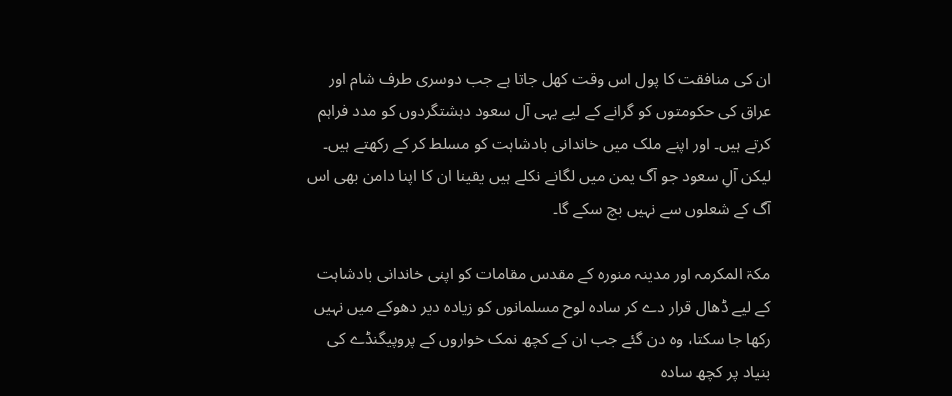ان کی منافقت کا پول اس وقت کھل جاتا ہے جب دوسری طرف شام اور عراق کی حکومتوں کو گرانے کے لیے یہی آل سعود دہشتگردوں کو مدد فراہم کرتے ہیں۔ اور اپنے ملک میں خاندانی بادشاہت کو مسلط کر کے رکھتے ہیں۔
لیکن آلِ سعود جو آگ یمن میں لگانے نکلے ہیں یقینا ان کا اپنا دامن بھی اس آگ کے شعلوں سے نہیں بچ سکے گا۔

مکۃ المکرمہ اور مدینہ منورہ کے مقدس مقامات کو اپنی خاندانی بادشاہت کے لیے ڈھال قرار دے کر سادہ لوح مسلمانوں کو زیادہ دیر دھوکے میں نہیں رکھا جا سکتا، وہ دن گئے جب ان کے کچھ نمک خواروں کے پروپیگنڈے کی بنیاد پر کچھ سادہ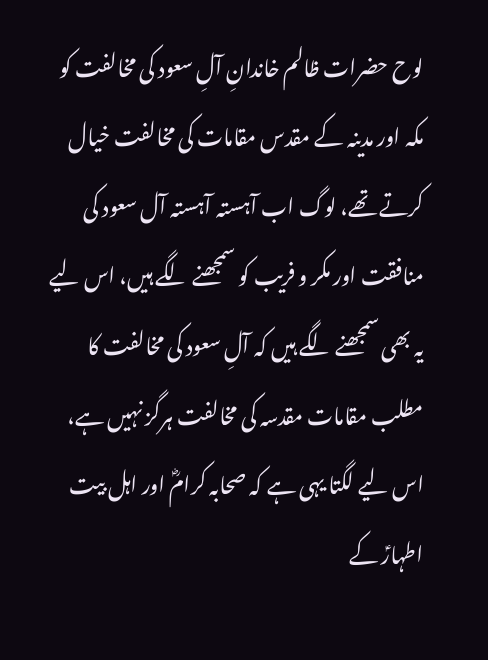لوح حضرات ظالم خاندانِ آلِ سعود کی مخالفت کو مکہ اور مدینہ کے مقدس مقامات کی مخالفت خیال کرتے تھے، لوگ اب آہستہ آہستہ آل سعود کی منافقت اور مکر و فریب کو سمجھنے لگے ہیں، اس لیے یہ بھی سمجھنے لگے ہیں کہ آلِ سعود کی مخالفت کا مطلب مقامات مقدسہ کی مخالفت ہرگز نہیں ہے، اس لیے لگتا یہی ہے کہ صحابہ کرامؓ اور اہل بیت اطہارؑ کے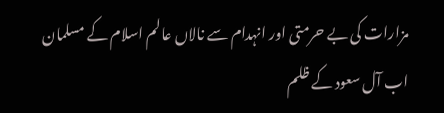مزارات کی بے حرمتی اور انہدام سے نالاں عالم اسلام کے مسلمان اب آل سعود کے ظلم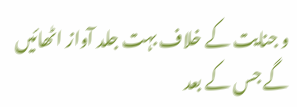و جنایت کے خلاف بہت جلد آواز اٹھائیں گے جس کے بعد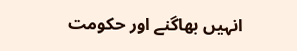انہیں بھاگنے اور حکومت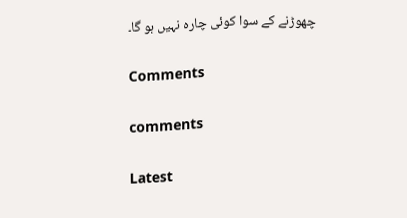چھوڑنے کے سوا کوئی چارہ نہیں ہو گا۔

Comments

comments

Latest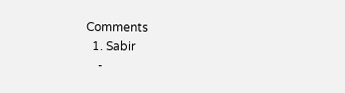Comments
  1. Sabir
    -